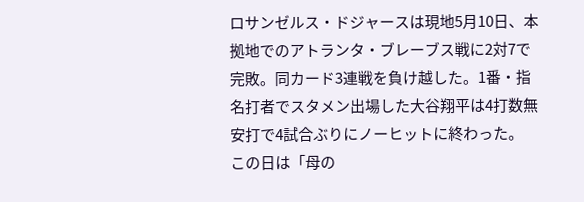ロサンゼルス・ドジャースは現地5月10日、本拠地でのアトランタ・ブレーブス戦に2対7で完敗。同カード3連戦を負け越した。1番・指名打者でスタメン出場した大谷翔平は4打数無安打で4試合ぶりにノーヒットに終わった。
この日は「母の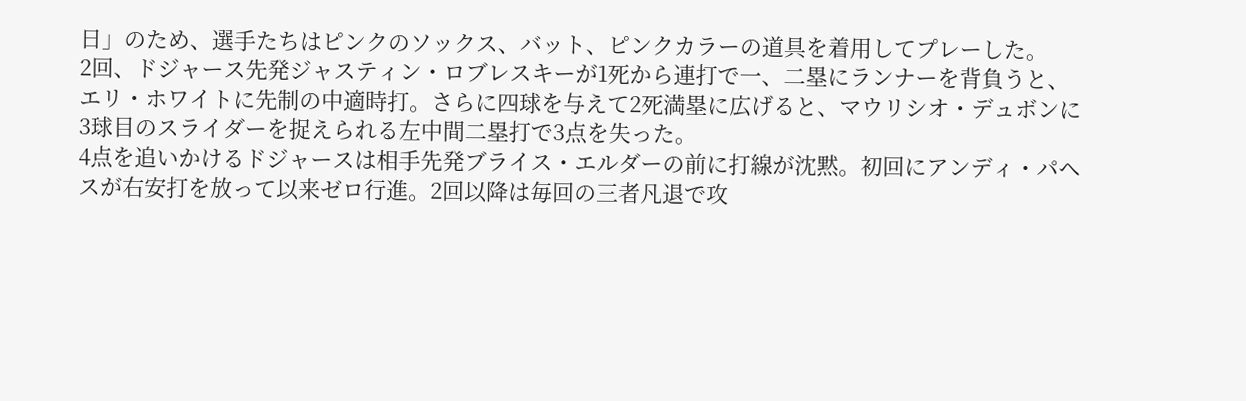日」のため、選手たちはピンクのソックス、バット、ピンクカラーの道具を着用してプレーした。
2回、ドジャース先発ジャスティン・ロブレスキーが1死から連打で一、二塁にランナーを背負うと、エリ・ホワイトに先制の中適時打。さらに四球を与えて2死満塁に広げると、マウリシオ・デュボンに3球目のスライダーを捉えられる左中間二塁打で3点を失った。
4点を追いかけるドジャースは相手先発ブライス・エルダーの前に打線が沈黙。初回にアンディ・パヘスが右安打を放って以来ゼロ行進。2回以降は毎回の三者凡退で攻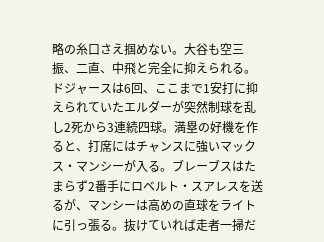略の糸口さえ掴めない。大谷も空三振、二直、中飛と完全に抑えられる。
ドジャースは6回、ここまで1安打に抑えられていたエルダーが突然制球を乱し2死から3連続四球。満塁の好機を作ると、打席にはチャンスに強いマックス・マンシーが入る。ブレーブスはたまらず2番手にロベルト・スアレスを送るが、マンシーは高めの直球をライトに引っ張る。抜けていれば走者一掃だ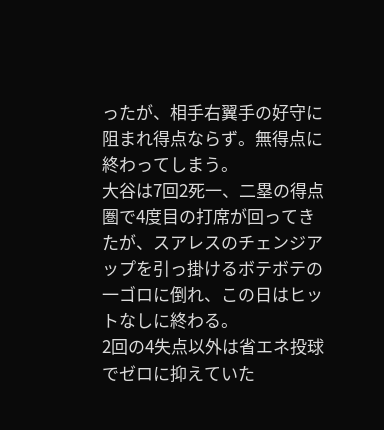ったが、相手右翼手の好守に阻まれ得点ならず。無得点に終わってしまう。
大谷は7回2死一、二塁の得点圏で4度目の打席が回ってきたが、スアレスのチェンジアップを引っ掛けるボテボテの一ゴロに倒れ、この日はヒットなしに終わる。
2回の4失点以外は省エネ投球でゼロに抑えていた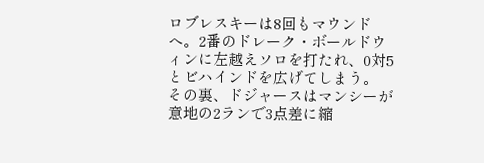ロブレスキーは8回もマウンドへ。2番のドレーク・ボールドウィンに左越えソロを打たれ、0対5とビハインドを広げてしまう。
その裏、ドジャースはマンシーが意地の2ランで3点差に縮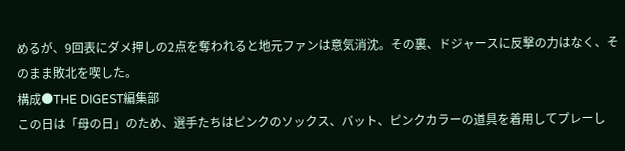めるが、9回表にダメ押しの2点を奪われると地元ファンは意気消沈。その裏、ドジャースに反撃の力はなく、そのまま敗北を喫した。
構成●THE DIGEST編集部
この日は「母の日」のため、選手たちはピンクのソックス、バット、ピンクカラーの道具を着用してプレーし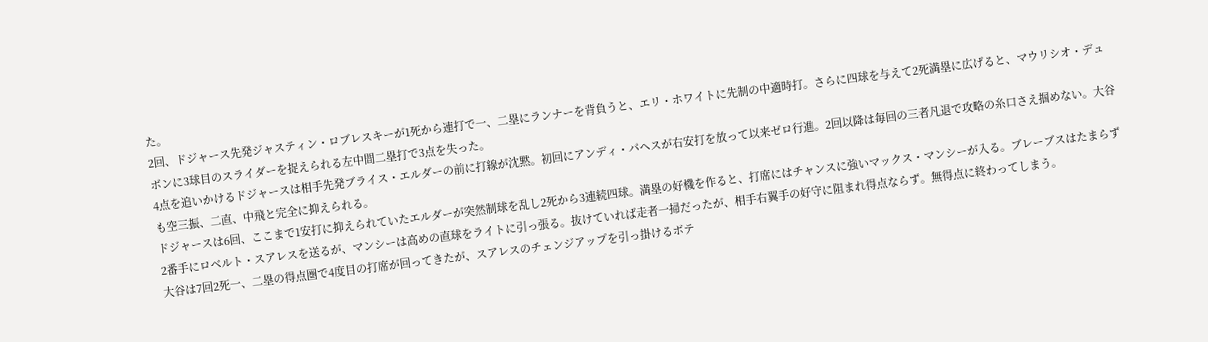た。
2回、ドジャース先発ジャスティン・ロブレスキーが1死から連打で一、二塁にランナーを背負うと、エリ・ホワイトに先制の中適時打。さらに四球を与えて2死満塁に広げると、マウリシオ・デュボンに3球目のスライダーを捉えられる左中間二塁打で3点を失った。
4点を追いかけるドジャースは相手先発ブライス・エルダーの前に打線が沈黙。初回にアンディ・パヘスが右安打を放って以来ゼロ行進。2回以降は毎回の三者凡退で攻略の糸口さえ掴めない。大谷も空三振、二直、中飛と完全に抑えられる。
ドジャースは6回、ここまで1安打に抑えられていたエルダーが突然制球を乱し2死から3連続四球。満塁の好機を作ると、打席にはチャンスに強いマックス・マンシーが入る。ブレーブスはたまらず2番手にロベルト・スアレスを送るが、マンシーは高めの直球をライトに引っ張る。抜けていれば走者一掃だったが、相手右翼手の好守に阻まれ得点ならず。無得点に終わってしまう。
大谷は7回2死一、二塁の得点圏で4度目の打席が回ってきたが、スアレスのチェンジアップを引っ掛けるボテ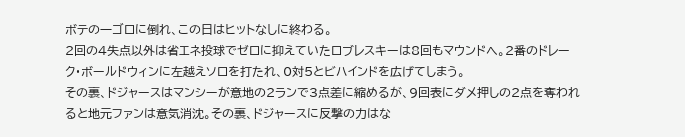ボテの一ゴロに倒れ、この日はヒットなしに終わる。
2回の4失点以外は省エネ投球でゼロに抑えていたロブレスキーは8回もマウンドへ。2番のドレーク・ボールドウィンに左越えソロを打たれ、0対5とビハインドを広げてしまう。
その裏、ドジャースはマンシーが意地の2ランで3点差に縮めるが、9回表にダメ押しの2点を奪われると地元ファンは意気消沈。その裏、ドジャースに反撃の力はな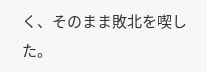く、そのまま敗北を喫した。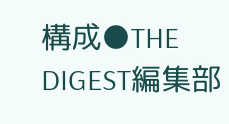構成●THE DIGEST編集部